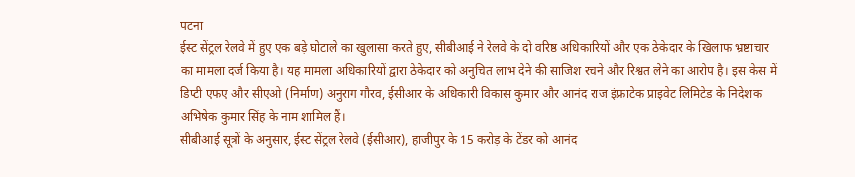पटना
ईस्ट सेंट्रल रेलवे में हुए एक बड़े घोटाले का खुलासा करते हुए, सीबीआई ने रेलवे के दो वरिष्ठ अधिकारियों और एक ठेकेदार के खिलाफ भ्रष्टाचार का मामला दर्ज किया है। यह मामला अधिकारियों द्वारा ठेकेदार को अनुचित लाभ देने की साजिश रचने और रिश्वत लेने का आरोप है। इस केस में डिप्टी एफए और सीएओ (निर्माण) अनुराग गौरव, ईसीआर के अधिकारी विकास कुमार और आनंद राज इंफ्राटेक प्राइवेट लिमिटेड के निदेशक अभिषेक कुमार सिंह के नाम शामिल हैं।
सीबीआई सूत्रों के अनुसार, ईस्ट सेंट्रल रेलवे (ईसीआर), हाजीपुर के 15 करोड़ के टेंडर को आनंद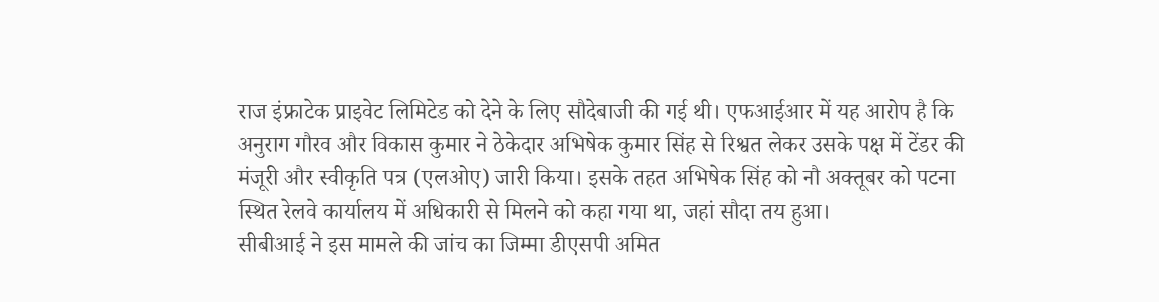राज इंफ्राटेक प्राइवेट लिमिटेड को देने के लिए सौदेबाजी की गई थी। एफआईआर में यह आरोप है कि अनुराग गौरव और विकास कुमार ने ठेकेदार अभिषेक कुमार सिंह से रिश्वत लेकर उसके पक्ष में टेंडर की मंजूरी और स्वीकृति पत्र (एलओए) जारी किया। इसके तहत अभिषेक सिंह को नौ अक्तूबर को पटना स्थित रेलवे कार्यालय में अधिकारी से मिलने को कहा गया था, जहां सौदा तय हुआ।
सीबीआई ने इस मामले की जांच का जिम्मा डीएसपी अमित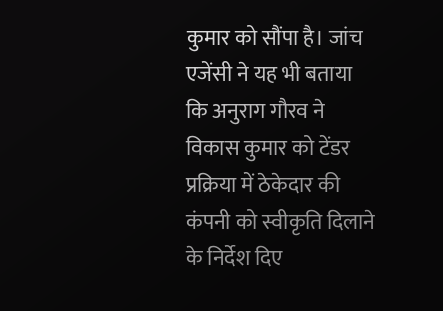कुमार को सौंपा है। जांच एजेंसी ने यह भी बताया कि अनुराग गौरव ने विकास कुमार को टेंडर प्रक्रिया में ठेकेदार की कंपनी को स्वीकृति दिलाने के निर्देश दिए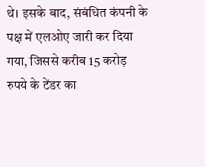थे। इसके बाद, संबंधित कंपनी के पक्ष में एलओए जारी कर दिया गया, जिससे करीब 15 करोड़ रुपये के टेंडर का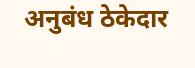अनुबंध ठेकेदार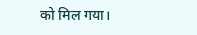को मिल गया।